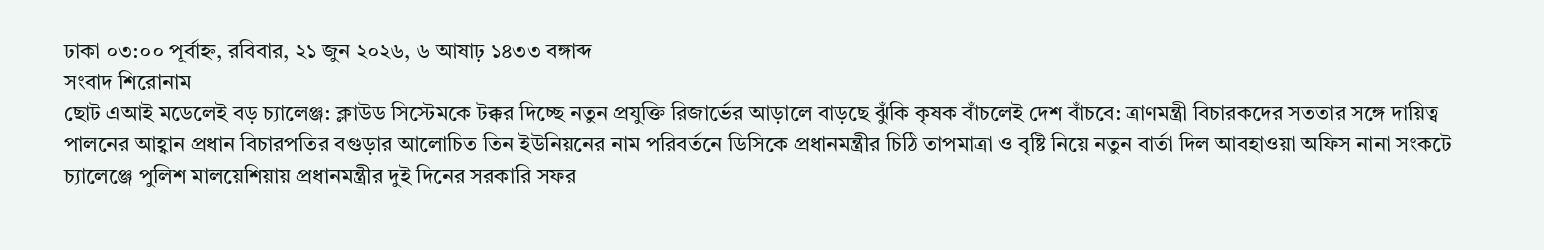ঢাকা ০৩:০০ পূর্বাহ্ন, রবিবার, ২১ জুন ২০২৬, ৬ আষাঢ় ১৪৩৩ বঙ্গাব্দ
সংবাদ শিরোনাম
ছোট এআই মডেলেই বড় চ্যালেঞ্জ: ক্লাউড সিস্টেমকে টক্কর দিচ্ছে নতুন প্রযুক্তি রিজার্ভের আড়ালে বাড়ছে ঝুঁকি কৃষক বাঁচলেই দেশ বাঁচবে: ত্রাণমন্ত্রী বিচারকদের সততার সঙ্গে দায়িত্ব পালনের আহ্বান প্রধান বিচারপতির বগুড়ার আলোচিত তিন ইউনিয়নের নাম পরিবর্তনে ডিসিকে প্রধানমন্ত্রীর চিঠি তাপমাত্রা ও বৃষ্টি নিয়ে নতুন বার্তা দিল আবহাওয়া অফিস নানা সংকটে চ্যালেঞ্জে পুলিশ মালয়েশিয়ায় প্রধানমন্ত্রীর দুই দিনের সরকারি সফর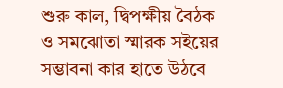শুরু কাল, দ্বিপক্ষীয় বৈঠক ও সমঝোতা স্মারক সইয়ের সম্ভাবনা কার হাতে উঠবে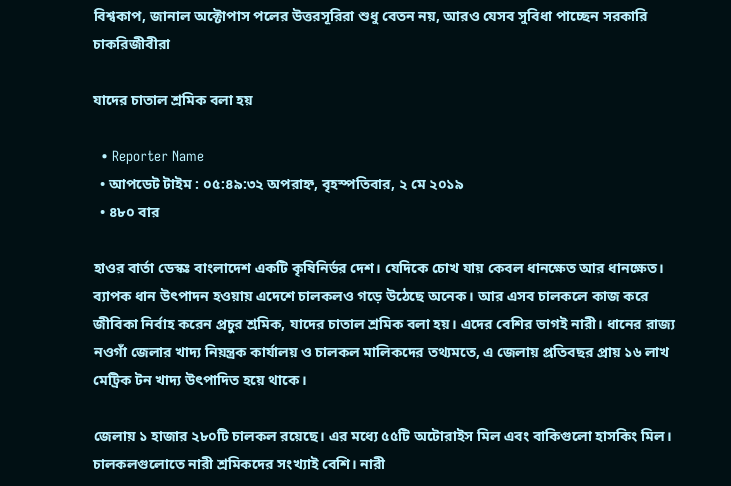বিশ্বকাপ, জানাল অক্টোপাস পলের উত্তরসূরিরা শুধু বেতন নয়, আরও যেসব সুবিধা পাচ্ছেন সরকারি চাকরিজীবীরা

যাদের চাতাল শ্রমিক বলা হয়

  • Reporter Name
  • আপডেট টাইম : ০৫:৪৯:৩২ অপরাহ্ন, বৃহস্পতিবার, ২ মে ২০১৯
  • ৪৮০ বার

হাওর বার্তা ডেস্কঃ বাংলাদেশ একটি কৃষিনির্ভর দেশ। যেদিকে চোখ যায় কেবল ধানক্ষেত আর ধানক্ষেত। ব্যাপক ধান উৎপাদন হওয়ায় এদেশে চালকলও গড়ে উঠেছে অনেক। আর এসব চালকলে কাজ করে জীবিকা নির্বাহ করেন প্রচুর শ্রমিক, যাদের চাতাল শ্রমিক বলা হয়। এদের বেশির ভাগই নারী। ধানের রাজ্য নওগাঁ জেলার খাদ্য নিয়ন্ত্রক কার্যালয় ও চালকল মালিকদের তথ্যমতে, এ জেলায় প্রতিবছর প্রায় ১৬ লাখ মেট্রিক টন খাদ্য উৎপাদিত হয়ে থাকে।

জেলায় ১ হাজার ২৮০টি চালকল রয়েছে। এর মধ্যে ৫৫টি অটোরাইস মিল এবং বাকিগুলো হাসকিং মিল। চালকলগুলোতে নারী শ্রমিকদের সংখ্যাই বেশি। নারী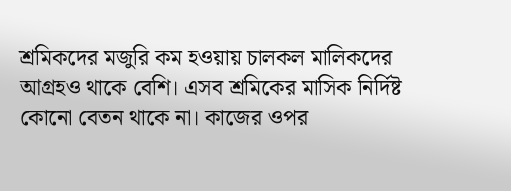শ্রমিকদের মজুরি কম হওয়ায় চালকল মালিকদের আগ্রহও থাকে বেশি। এসব শ্রমিকের মাসিক নির্দিষ্ট কোনো বেতন থাকে না। কাজের ওপর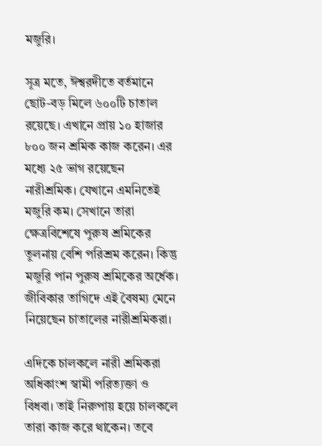মজুরি।

সূত্র মতে, ঈশ্বরদীতে বর্তমানে ছোট-বড় মিলে ৬০০টি চাতাল রয়েছে। এখানে প্রায় ১০ হাজার ৮০০ জন শ্রমিক কাজ করেন। এর মধ্যে ২৫ ভাগ রয়েছেন নারীশ্রমিক। যেখানে এমনিতেই মজুরি কম। সেখানে তারা ক্ষেত্রবিশেষে পুরুষ শ্রমিকের তুলনায় বেশি পরিশ্রম করেন। কিন্তু মজুরি পান পুরুষ শ্রমিকের অর্ধেক। জীবিকার তাগিদে এই বৈষম্য মেনে নিয়েছেন চাতালের নারীশ্রমিকরা।

এদিকে চালকলে নারী শ্রমিকরা অধিকাংশ স্বামী পরিত্যক্তা ও বিধবা। তাই নিরুপায় হয়ে চালকলে তারা কাজ করে থাকেন। তবে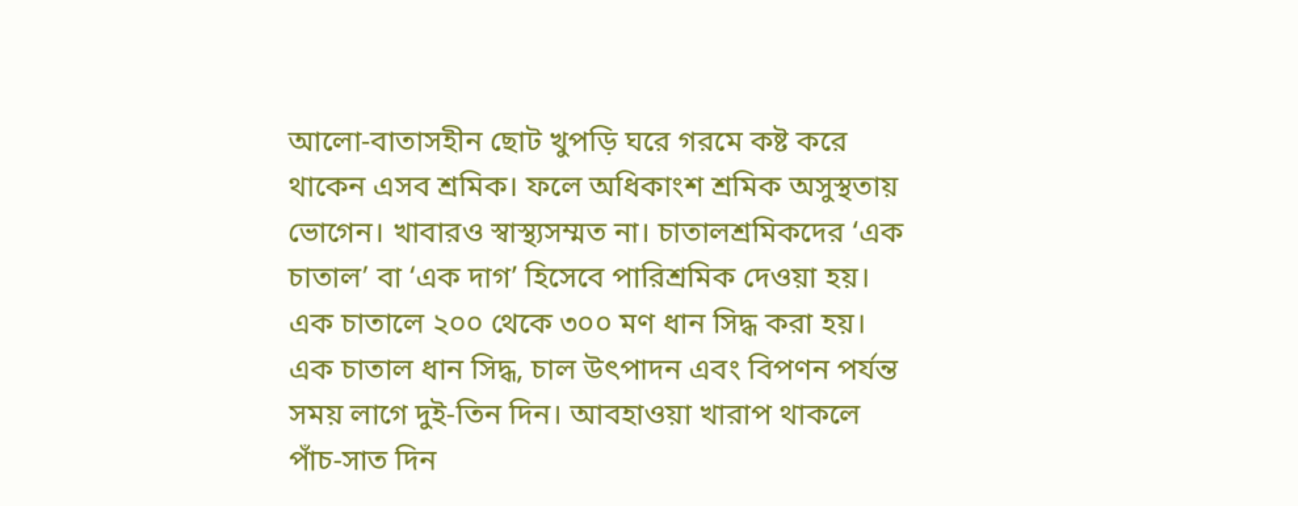আলো-বাতাসহীন ছোট খুপড়ি ঘরে গরমে কষ্ট করে থাকেন এসব শ্রমিক। ফলে অধিকাংশ শ্রমিক অসুস্থতায় ভোগেন। খাবারও স্বাস্থ্যসম্মত না। চাতালশ্রমিকদের ‘এক চাতাল’ বা ‘এক দাগ’ হিসেবে পারিশ্রমিক দেওয়া হয়। এক চাতালে ২০০ থেকে ৩০০ মণ ধান সিদ্ধ করা হয়। এক চাতাল ধান সিদ্ধ, চাল উৎপাদন এবং বিপণন পর্যন্ত সময় লাগে দুই-তিন দিন। আবহাওয়া খারাপ থাকলে পাঁচ-সাত দিন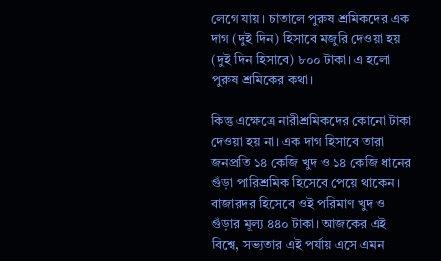লেগে যায়। চাতালে পুরুষ শ্রমিকদের এক দাগ (দুই দিন) হিসাবে মজুরি দেওয়া হয় (দুই দিন হিসাবে) ৮০০ টাকা। এ হলো পুরুষ শ্রমিকের কথা।

কিন্তু এক্ষেত্রে নারীশ্রমিকদের কোনো টাকা দেওয়া হয় না। এক দাগ হিসাবে তারা জনপ্রতি ১৪ কেজি খুদ ও ১৪ কেজি ধানের গুঁড়া পারিশ্রমিক হিসেবে পেয়ে থাকেন। বাজারদর হিসেবে ওই পরিমাণ খুদ ও গুঁড়ার মূল্য ৪৪০ টাকা। আজকের এই বিশ্বে, সভ্যতার এই পর্যায় এসে এমন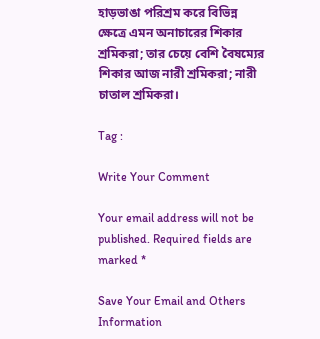হাড়ভাঙা পরিশ্রম করে বিভিন্ন ক্ষেত্রে এমন অনাচারের শিকার শ্রমিকরা; তার চেয়ে বেশি বৈষম্যের শিকার আজ নারী শ্রমিকরা; নারী চাতাল শ্রমিকরা।

Tag :

Write Your Comment

Your email address will not be published. Required fields are marked *

Save Your Email and Others Information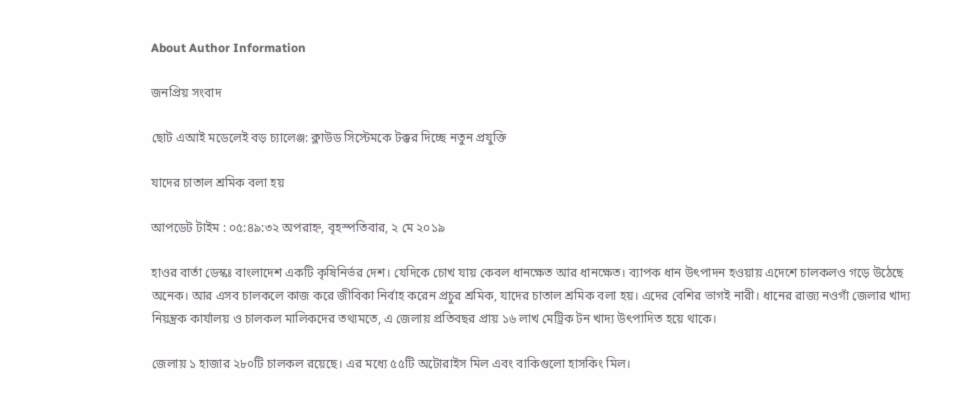About Author Information

জনপ্রিয় সংবাদ

ছোট এআই মডেলেই বড় চ্যালেঞ্জ: ক্লাউড সিস্টেমকে টক্কর দিচ্ছে নতুন প্রযুক্তি

যাদের চাতাল শ্রমিক বলা হয়

আপডেট টাইম : ০৫:৪৯:৩২ অপরাহ্ন, বৃহস্পতিবার, ২ মে ২০১৯

হাওর বার্তা ডেস্কঃ বাংলাদেশ একটি কৃষিনির্ভর দেশ। যেদিকে চোখ যায় কেবল ধানক্ষেত আর ধানক্ষেত। ব্যাপক ধান উৎপাদন হওয়ায় এদেশে চালকলও গড়ে উঠেছে অনেক। আর এসব চালকলে কাজ করে জীবিকা নির্বাহ করেন প্রচুর শ্রমিক, যাদের চাতাল শ্রমিক বলা হয়। এদের বেশির ভাগই নারী। ধানের রাজ্য নওগাঁ জেলার খাদ্য নিয়ন্ত্রক কার্যালয় ও চালকল মালিকদের তথ্যমতে, এ জেলায় প্রতিবছর প্রায় ১৬ লাখ মেট্রিক টন খাদ্য উৎপাদিত হয়ে থাকে।

জেলায় ১ হাজার ২৮০টি চালকল রয়েছে। এর মধ্যে ৫৫টি অটোরাইস মিল এবং বাকিগুলো হাসকিং মিল।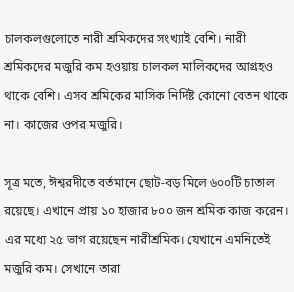চালকলগুলোতে নারী শ্রমিকদের সংখ্যাই বেশি। নারী শ্রমিকদের মজুরি কম হওয়ায় চালকল মালিকদের আগ্রহও থাকে বেশি। এসব শ্রমিকের মাসিক নির্দিষ্ট কোনো বেতন থাকে না। কাজের ওপর মজুরি।

সূত্র মতে, ঈশ্বরদীতে বর্তমানে ছোট-বড় মিলে ৬০০টি চাতাল রয়েছে। এখানে প্রায় ১০ হাজার ৮০০ জন শ্রমিক কাজ করেন। এর মধ্যে ২৫ ভাগ রয়েছেন নারীশ্রমিক। যেখানে এমনিতেই মজুরি কম। সেখানে তারা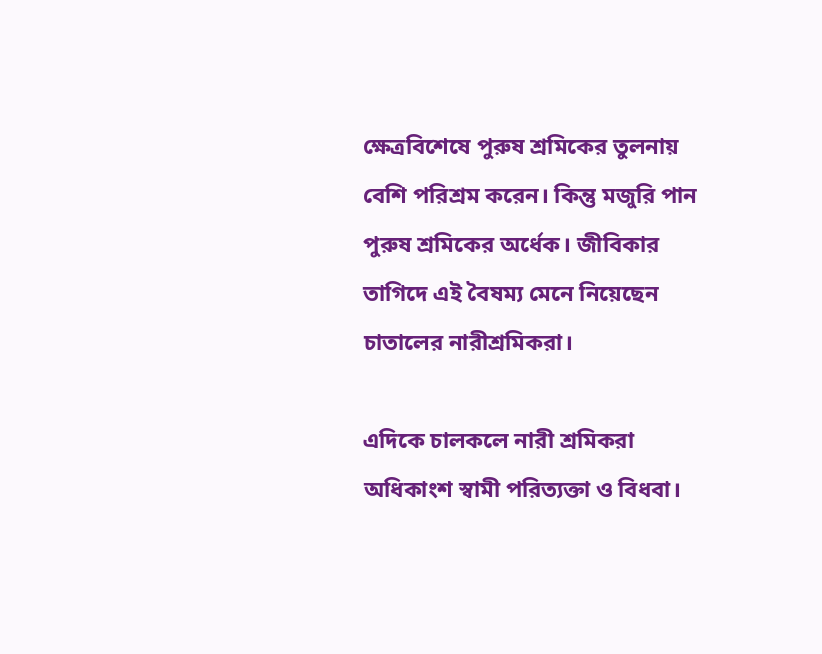ক্ষেত্রবিশেষে পুরুষ শ্রমিকের তুলনায় বেশি পরিশ্রম করেন। কিন্তু মজুরি পান পুরুষ শ্রমিকের অর্ধেক। জীবিকার তাগিদে এই বৈষম্য মেনে নিয়েছেন চাতালের নারীশ্রমিকরা।

এদিকে চালকলে নারী শ্রমিকরা অধিকাংশ স্বামী পরিত্যক্তা ও বিধবা।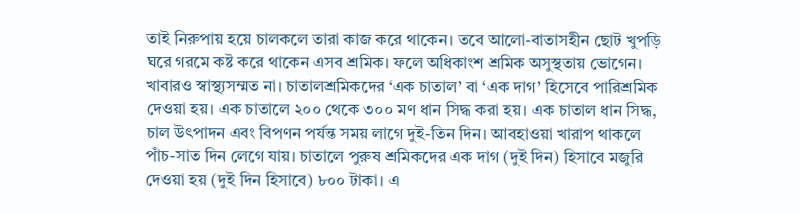তাই নিরুপায় হয়ে চালকলে তারা কাজ করে থাকেন। তবে আলো-বাতাসহীন ছোট খুপড়ি ঘরে গরমে কষ্ট করে থাকেন এসব শ্রমিক। ফলে অধিকাংশ শ্রমিক অসুস্থতায় ভোগেন। খাবারও স্বাস্থ্যসম্মত না। চাতালশ্রমিকদের ‘এক চাতাল’ বা ‘এক দাগ’ হিসেবে পারিশ্রমিক দেওয়া হয়। এক চাতালে ২০০ থেকে ৩০০ মণ ধান সিদ্ধ করা হয়। এক চাতাল ধান সিদ্ধ, চাল উৎপাদন এবং বিপণন পর্যন্ত সময় লাগে দুই-তিন দিন। আবহাওয়া খারাপ থাকলে পাঁচ-সাত দিন লেগে যায়। চাতালে পুরুষ শ্রমিকদের এক দাগ (দুই দিন) হিসাবে মজুরি দেওয়া হয় (দুই দিন হিসাবে) ৮০০ টাকা। এ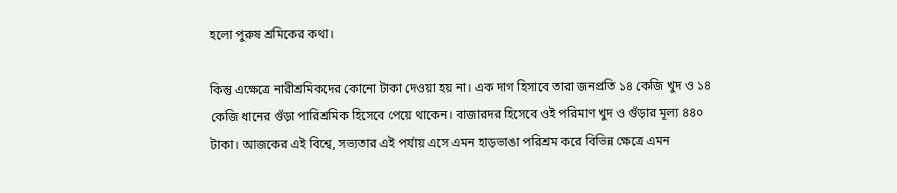হলো পুরুষ শ্রমিকের কথা।

কিন্তু এক্ষেত্রে নারীশ্রমিকদের কোনো টাকা দেওয়া হয় না। এক দাগ হিসাবে তারা জনপ্রতি ১৪ কেজি খুদ ও ১৪ কেজি ধানের গুঁড়া পারিশ্রমিক হিসেবে পেয়ে থাকেন। বাজারদর হিসেবে ওই পরিমাণ খুদ ও গুঁড়ার মূল্য ৪৪০ টাকা। আজকের এই বিশ্বে, সভ্যতার এই পর্যায় এসে এমন হাড়ভাঙা পরিশ্রম করে বিভিন্ন ক্ষেত্রে এমন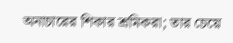অনাচারের শিকার শ্রমিকরা; তার চেয়ে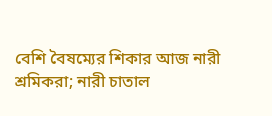বেশি বৈষম্যের শিকার আজ নারী শ্রমিকরা; নারী চাতাল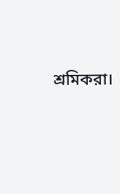শ্রমিকরা।